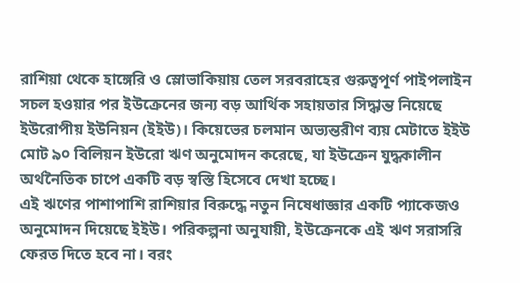রাশিয়া থেকে হাঙ্গেরি ও স্লোভাকিয়ায় তেল সরবরাহের গুরুত্বপূর্ণ পাইপলাইন সচল হওয়ার পর ইউক্রেনের জন্য বড় আর্থিক সহায়তার সিদ্ধান্ত নিয়েছে ইউরোপীয় ইউনিয়ন (ইইউ)। কিয়েভের চলমান অভ্যন্তরীণ ব্যয় মেটাতে ইইউ মোট ৯০ বিলিয়ন ইউরো ঋণ অনুমোদন করেছে, যা ইউক্রেন যুদ্ধকালীন অর্থনৈতিক চাপে একটি বড় স্বস্তি হিসেবে দেখা হচ্ছে।
এই ঋণের পাশাপাশি রাশিয়ার বিরুদ্ধে নতুন নিষেধাজ্ঞার একটি প্যাকেজও অনুমোদন দিয়েছে ইইউ। পরিকল্পনা অনুযায়ী, ইউক্রেনকে এই ঋণ সরাসরি ফেরত দিতে হবে না। বরং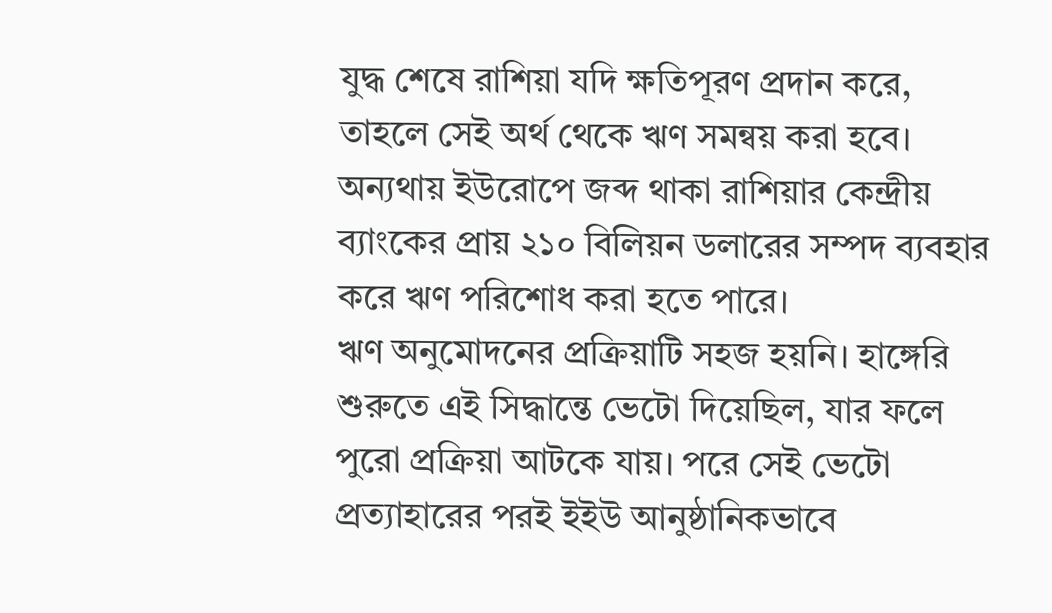যুদ্ধ শেষে রাশিয়া যদি ক্ষতিপূরণ প্রদান করে, তাহলে সেই অর্থ থেকে ঋণ সমন্বয় করা হবে। অন্যথায় ইউরোপে জব্দ থাকা রাশিয়ার কেন্দ্রীয় ব্যাংকের প্রায় ২১০ বিলিয়ন ডলারের সম্পদ ব্যবহার করে ঋণ পরিশোধ করা হতে পারে।
ঋণ অনুমোদনের প্রক্রিয়াটি সহজ হয়নি। হাঙ্গেরি শুরুতে এই সিদ্ধান্তে ভেটো দিয়েছিল, যার ফলে পুরো প্রক্রিয়া আটকে যায়। পরে সেই ভেটো প্রত্যাহারের পরই ইইউ আনুষ্ঠানিকভাবে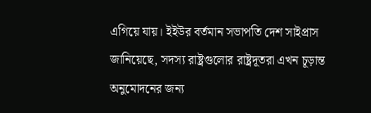এগিয়ে যায়। ইইউর বর্তমান সভাপতি দেশ সাইপ্রাস জানিয়েছে, সদস্য রাষ্ট্রগুলোর রাষ্ট্রদূতরা এখন চূড়ান্ত অনুমোদনের জন্য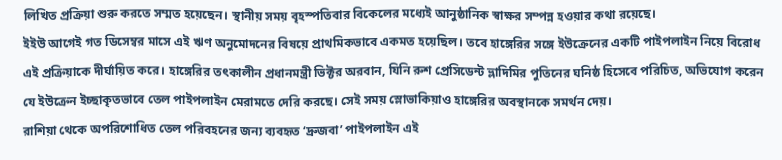লিখিত প্রক্রিয়া শুরু করতে সম্মত হয়েছেন। স্থানীয় সময় বৃহস্পতিবার বিকেলের মধ্যেই আনুষ্ঠানিক স্বাক্ষর সম্পন্ন হওয়ার কথা রয়েছে।
ইইউ আগেই গত ডিসেম্বর মাসে এই ঋণ অনুমোদনের বিষয়ে প্রাথমিকভাবে একমত হয়েছিল। তবে হাঙ্গেরির সঙ্গে ইউক্রেনের একটি পাইপলাইন নিয়ে বিরোধ এই প্রক্রিয়াকে দীর্ঘায়িত করে। হাঙ্গেরির তৎকালীন প্রধানমন্ত্রী ভিক্টর অরবান, যিনি রুশ প্রেসিডেন্ট ভ্লাদিমির পুতিনের ঘনিষ্ঠ হিসেবে পরিচিত, অভিযোগ করেন যে ইউক্রেন ইচ্ছাকৃতভাবে তেল পাইপলাইন মেরামতে দেরি করছে। সেই সময় স্লোভাকিয়াও হাঙ্গেরির অবস্থানকে সমর্থন দেয়।
রাশিয়া থেকে অপরিশোধিত তেল পরিবহনের জন্য ব্যবহৃত ‘দ্রুজবা’ পাইপলাইন এই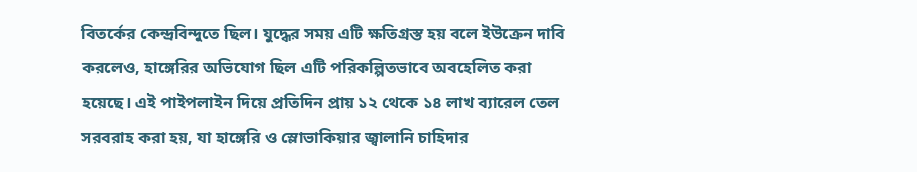বিতর্কের কেন্দ্রবিন্দুতে ছিল। যুদ্ধের সময় এটি ক্ষতিগ্রস্ত হয় বলে ইউক্রেন দাবি করলেও, হাঙ্গেরির অভিযোগ ছিল এটি পরিকল্পিতভাবে অবহেলিত করা হয়েছে। এই পাইপলাইন দিয়ে প্রতিদিন প্রায় ১২ থেকে ১৪ লাখ ব্যারেল তেল সরবরাহ করা হয়, যা হাঙ্গেরি ও স্লোভাকিয়ার জ্বালানি চাহিদার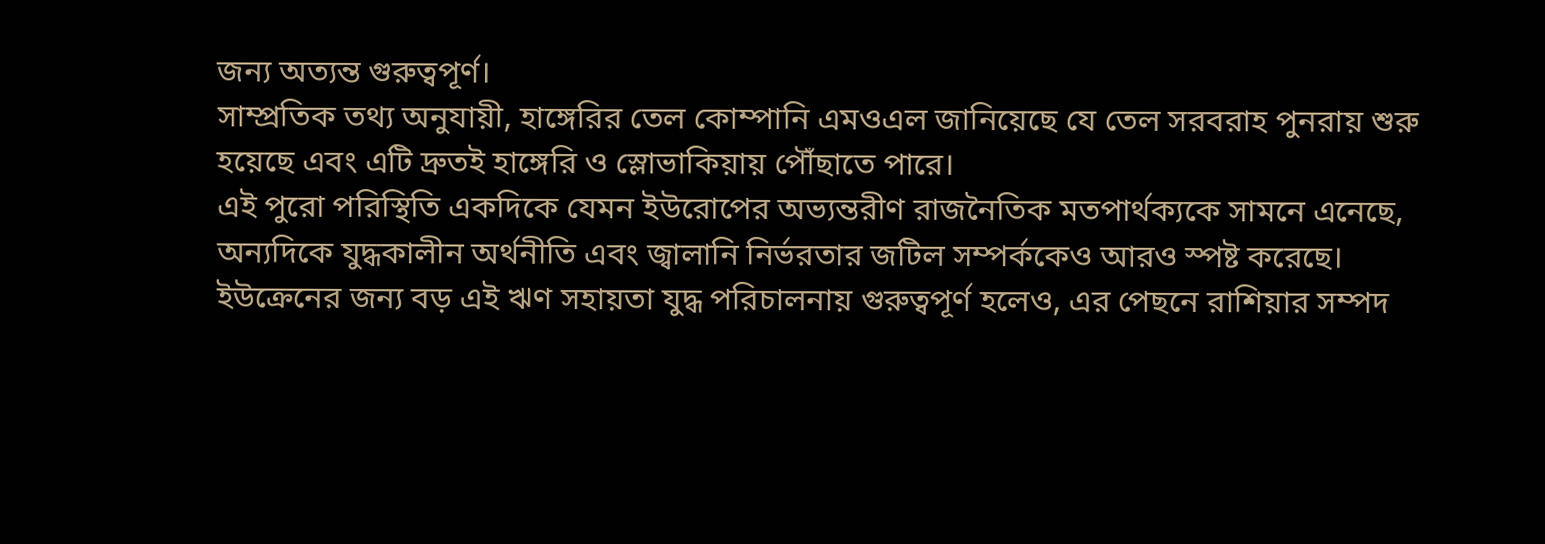জন্য অত্যন্ত গুরুত্বপূর্ণ।
সাম্প্রতিক তথ্য অনুযায়ী, হাঙ্গেরির তেল কোম্পানি এমওএল জানিয়েছে যে তেল সরবরাহ পুনরায় শুরু হয়েছে এবং এটি দ্রুতই হাঙ্গেরি ও স্লোভাকিয়ায় পৌঁছাতে পারে।
এই পুরো পরিস্থিতি একদিকে যেমন ইউরোপের অভ্যন্তরীণ রাজনৈতিক মতপার্থক্যকে সামনে এনেছে, অন্যদিকে যুদ্ধকালীন অর্থনীতি এবং জ্বালানি নির্ভরতার জটিল সম্পর্ককেও আরও স্পষ্ট করেছে। ইউক্রেনের জন্য বড় এই ঋণ সহায়তা যুদ্ধ পরিচালনায় গুরুত্বপূর্ণ হলেও, এর পেছনে রাশিয়ার সম্পদ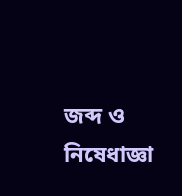জব্দ ও নিষেধাজ্ঞা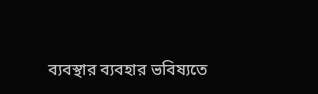ব্যবস্থার ব্যবহার ভবিষ্যতে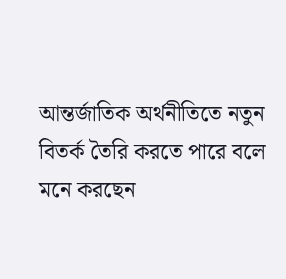আন্তর্জাতিক অর্থনীতিতে নতুন বিতর্ক তৈরি করতে পারে বলে মনে করছেন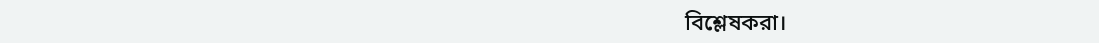বিশ্লেষকরা।